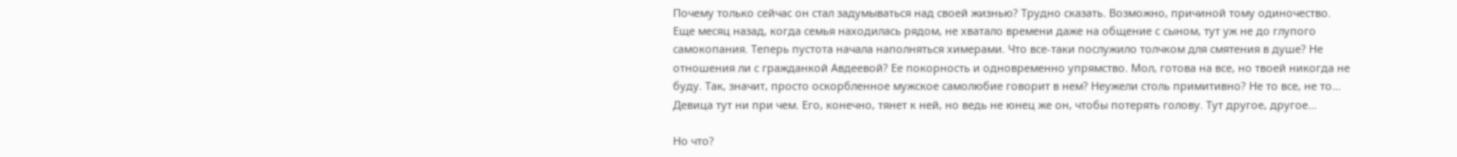Почему только сейчас он стал задумываться над своей жизнью? Трудно сказать. Возможно, причиной тому одиночество. Еще месяц назад, когда семья находилась рядом, не хватало времени даже на общение с сыном, тут уж не до глупого самокопания. Теперь пустота начала наполняться химерами. Что все-таки послужило толчком для смятения в душе? Не отношения ли с гражданкой Авдеевой? Ее покорность и одновременно упрямство. Мол, готова на все, но твоей никогда не буду. Так, значит, просто оскорбленное мужское самолюбие говорит в нем? Неужели столь примитивно? Не то все, не то… Девица тут ни при чем. Его, конечно, тянет к ней, но ведь не юнец же он, чтобы потерять голову. Тут другое, другое…

Но что?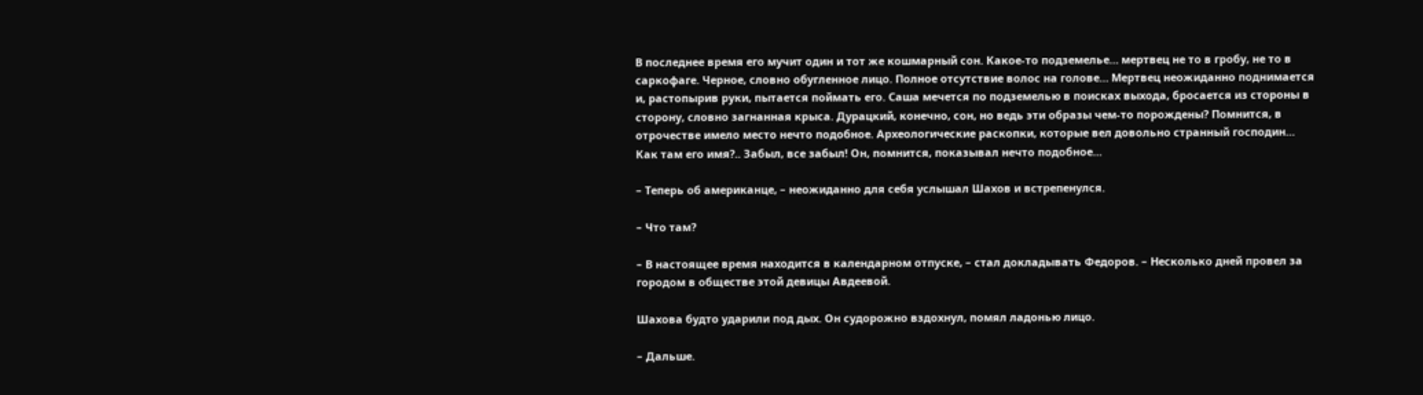В последнее время его мучит один и тот же кошмарный сон. Какое-то подземелье… мертвец не то в гробу, не то в саркофаге. Черное, словно обугленное лицо. Полное отсутствие волос на голове… Мертвец неожиданно поднимается и, растопырив руки, пытается поймать его. Саша мечется по подземелью в поисках выхода, бросается из стороны в сторону, словно загнанная крыса. Дурацкий, конечно, сон, но ведь эти образы чем-то порождены? Помнится, в отрочестве имело место нечто подобное. Археологические раскопки, которые вел довольно странный господин… Как там его имя?.. Забыл, все забыл! Он, помнится, показывал нечто подобное…

– Теперь об американце, – неожиданно для себя услышал Шахов и встрепенулся.

– Что там?

– В настоящее время находится в календарном отпуске, – стал докладывать Федоров. – Несколько дней провел за городом в обществе этой девицы Авдеевой.

Шахова будто ударили под дых. Он судорожно вздохнул, помял ладонью лицо.

– Дальше.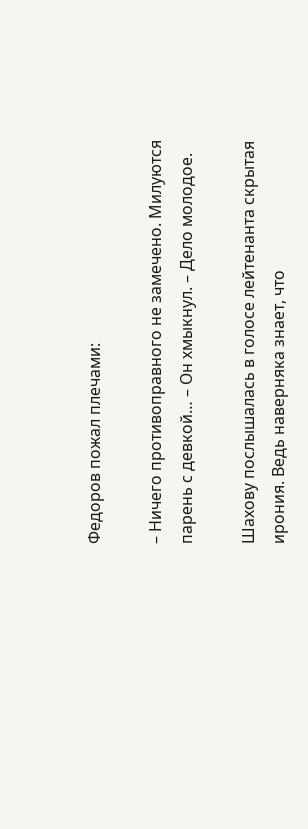Федоров пожал плечами:

– Ничего противоправного не замечено. Милуются парень с девкой… – Он хмыкнул. – Дело молодое.

Шахову послышалась в голосе лейтенанта скрытая ирония. Ведь наверняка знает, что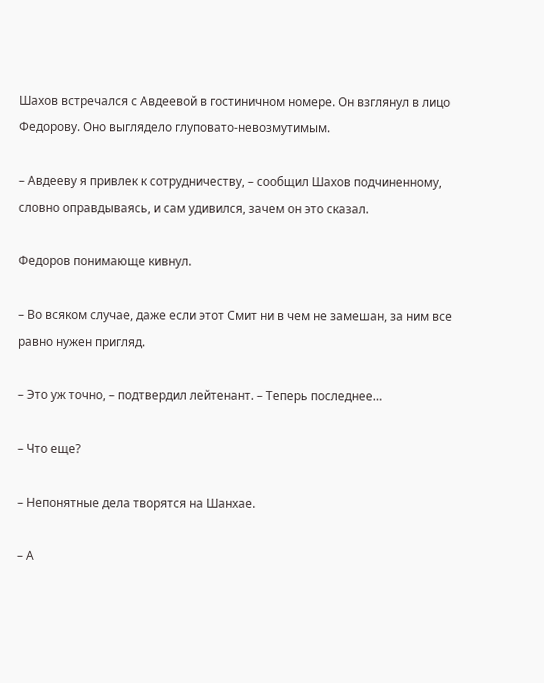Шахов встречался с Авдеевой в гостиничном номере. Он взглянул в лицо Федорову. Оно выглядело глуповато-невозмутимым.

– Авдееву я привлек к сотрудничеству, – сообщил Шахов подчиненному, словно оправдываясь, и сам удивился, зачем он это сказал.

Федоров понимающе кивнул.

– Во всяком случае, даже если этот Смит ни в чем не замешан, за ним все равно нужен пригляд.

– Это уж точно, – подтвердил лейтенант. – Теперь последнее…

– Что еще?

– Непонятные дела творятся на Шанхае.

– А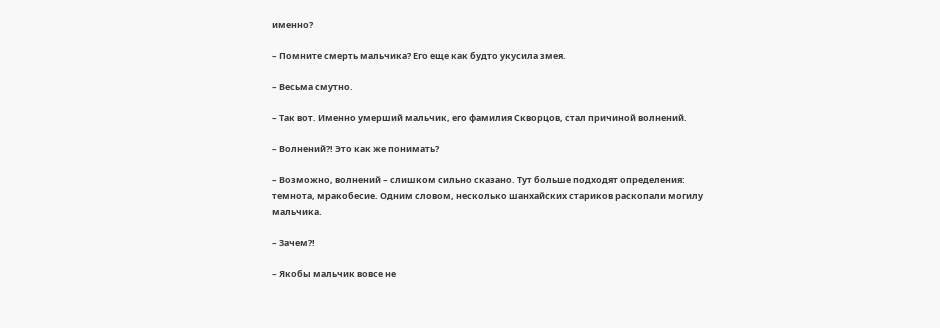именно?

– Помните смерть мальчика? Его еще как будто укусила змея.

– Весьма смутно.

– Так вот. Именно умерший мальчик, его фамилия Скворцов, стал причиной волнений.

– Волнений?! Это как же понимать?

– Возможно, волнений – слишком сильно сказано. Тут больше подходят определения: темнота, мракобесие. Одним словом, несколько шанхайских стариков раскопали могилу мальчика.

– Зачем?!

– Якобы мальчик вовсе не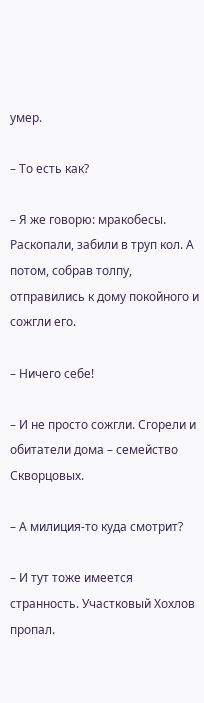умер.

– То есть как?

– Я же говорю: мракобесы. Раскопали, забили в труп кол. А потом, собрав толпу, отправились к дому покойного и сожгли его.

– Ничего себе!

– И не просто сожгли. Сгорели и обитатели дома – семейство Скворцовых.

– А милиция-то куда смотрит?

– И тут тоже имеется странность. Участковый Хохлов пропал.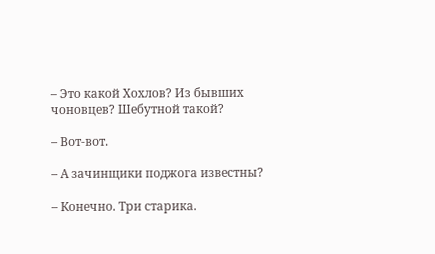– Это какой Хохлов? Из бывших чоновцев? Шебутной такой?

– Вот-вот.

– А зачинщики поджога известны?

– Конечно. Три старика.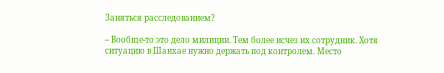Заняться расследованием?

– Вообще-то это дело милиции. Тем более исчез их сотрудник. Хотя ситуацию в Шанхае нужно держать под контролем. Место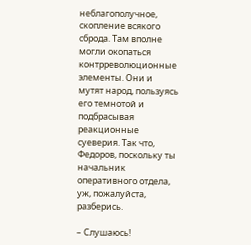неблагополучное, скопление всякого сброда. Там вполне могли окопаться контрреволюционные элементы. Они и мутят народ, пользуясь его темнотой и подбрасывая реакционные суеверия. Так что, Федоров, поскольку ты начальник оперативного отдела, уж, пожалуйста, разберись.

– Слушаюсь!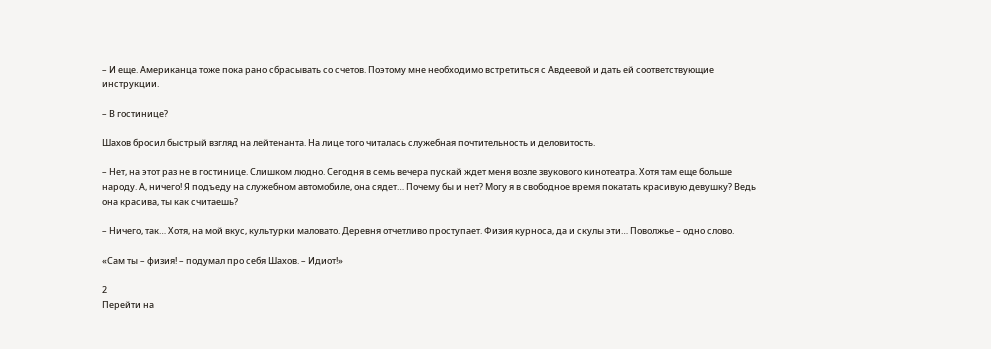– И еще. Американца тоже пока рано сбрасывать со счетов. Поэтому мне необходимо встретиться с Авдеевой и дать ей соответствующие инструкции.

– В гостинице?

Шахов бросил быстрый взгляд на лейтенанта. На лице того читалась служебная почтительность и деловитость.

– Нет, на этот раз не в гостинице. Слишком людно. Сегодня в семь вечера пускай ждет меня возле звукового кинотеатра. Хотя там еще больше народу. А, ничего! Я подъеду на служебном автомобиле, она сядет… Почему бы и нет? Могу я в свободное время покатать красивую девушку? Ведь она красива, ты как считаешь?

– Ничего, так… Хотя, на мой вкус, культурки маловато. Деревня отчетливо проступает. Физия курноса, да и скулы эти… Поволжье – одно слово.

«Сам ты – физия! – подумал про себя Шахов. – Идиот!»

2
Перейти на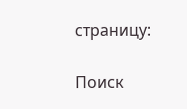страницу:

Поиск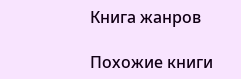Книга жанров

Похожие книги